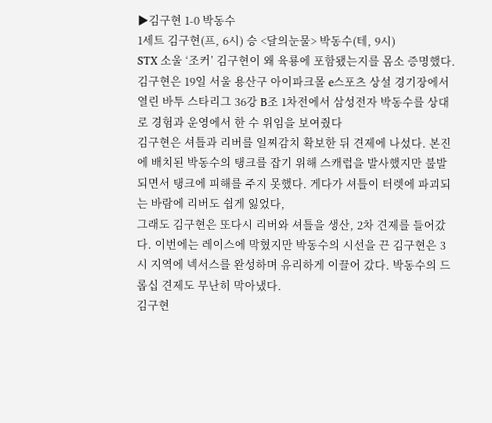▶김구현 1-0 박동수
1세트 김구현(프, 6시) 승 <달의눈물> 박동수(테, 9시)
STX 소울 ‘조커’ 김구현이 왜 육룡에 포함됐는지를 몸소 증명했다.
김구현은 19일 서울 용산구 아이파크몰 e스포츠 상설 경기장에서 열린 바투 스타리그 36강 B조 1차전에서 삼성전자 박동수를 상대로 경험과 운영에서 한 수 위임을 보여줬다
김구현은 셔틀과 리버를 일찌감치 확보한 뒤 견제에 나섰다. 본진에 배치된 박동수의 탱크를 잡기 위해 스캐럽을 발사했지만 불발되면서 탱크에 피해를 주지 못했다. 게다가 셔틀이 터렛에 파괴되는 바람에 리버도 쉽게 잃었다,
그래도 김구현은 또다시 리버와 셔틀을 생산, 2차 견제를 들어갔다. 이번에는 레이스에 막혔지만 박동수의 시선을 끈 김구현은 3시 지역에 넥서스를 완성하며 유리하게 이끌어 갔다. 박동수의 드롭십 견제도 무난히 막아냈다.
김구현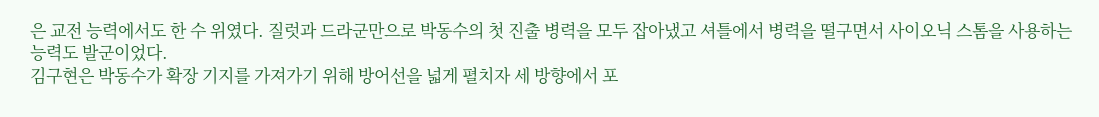은 교전 능력에서도 한 수 위였다. 질럿과 드라군만으로 박동수의 첫 진출 병력을 모두 잡아냈고 셔틀에서 병력을 떨구면서 사이오닉 스톰을 사용하는 능력도 발군이었다.
김구현은 박동수가 확장 기지를 가져가기 위해 방어선을 넓게 펼치자 세 방향에서 포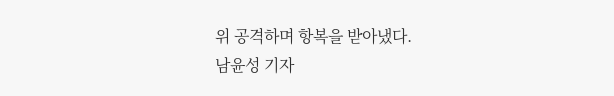위 공격하며 항복을 받아냈다.
남윤성 기자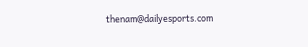thenam@dailyesports.com